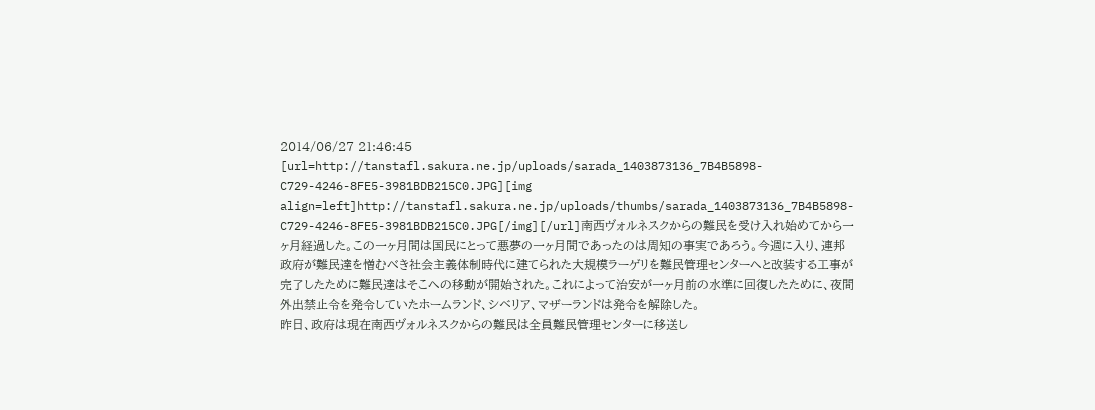2014/06/27 21:46:45
[url=http://tanstafl.sakura.ne.jp/uploads/sarada_1403873136_7B4B5898-C729-4246-8FE5-3981BDB215C0.JPG][img align=left]http://tanstafl.sakura.ne.jp/uploads/thumbs/sarada_1403873136_7B4B5898-C729-4246-8FE5-3981BDB215C0.JPG[/img][/url]南西ヴォルネスクからの難民を受け入れ始めてから一ヶ月経過した。この一ヶ月間は国民にとって悪夢の一ヶ月間であったのは周知の事実であろう。今週に入り、連邦政府が難民達を憎むべき社会主義体制時代に建てられた大規模ラーゲリを難民管理センターへと改装する工事が完了したために難民達はそこへの移動が開始された。これによって治安が一ヶ月前の水準に回復したために、夜間外出禁止令を発令していたホームランド、シベリア、マザーランドは発令を解除した。
昨日、政府は現在南西ヴォルネスクからの難民は全員難民管理センターに移送し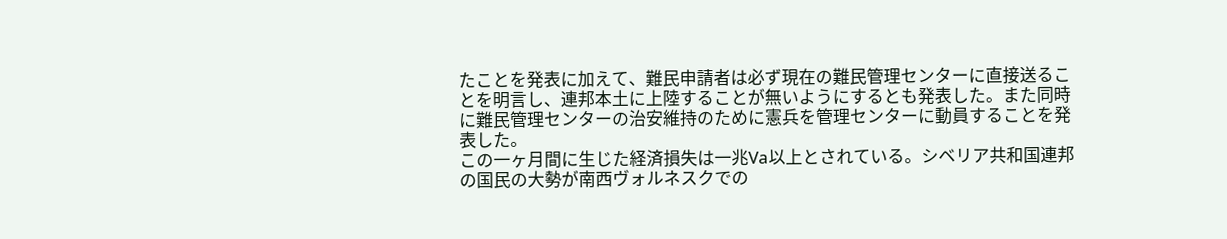たことを発表に加えて、難民申請者は必ず現在の難民管理センターに直接送ることを明言し、連邦本土に上陸することが無いようにするとも発表した。また同時に難民管理センターの治安維持のために憲兵を管理センターに動員することを発表した。
この一ヶ月間に生じた経済損失は一兆Va以上とされている。シベリア共和国連邦の国民の大勢が南西ヴォルネスクでの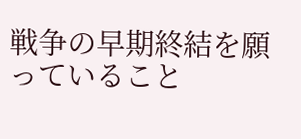戦争の早期終結を願っていること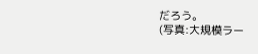だろう。
(写真:大規模ラー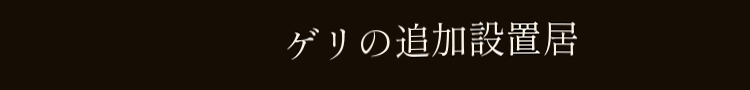ゲリの追加設置居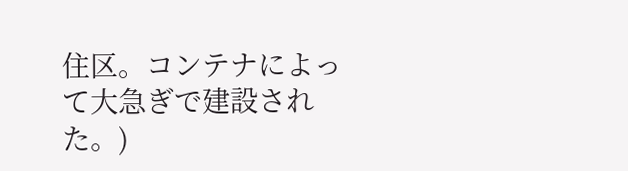住区。コンテナによって大急ぎで建設された。)